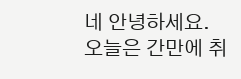네 안녕하세요.
오늘은 간만에 취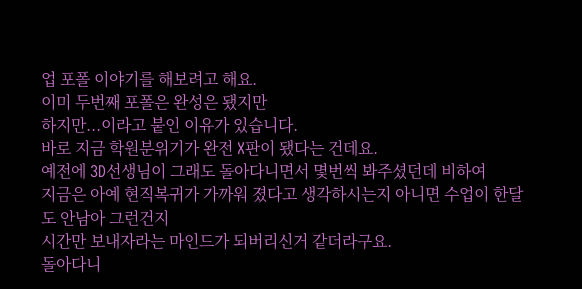업 포폴 이야기를 해보려고 해요.
이미 두번째 포폴은 완성은 됐지만
하지만...이라고 붙인 이유가 있습니다.
바로 지금 학원분위기가 완전 X판이 됐다는 건데요.
예전에 3D선생님이 그래도 돌아다니면서 몇번씩 봐주셨던데 비하여
지금은 아예 현직복귀가 가까워 졌다고 생각하시는지 아니면 수업이 한달도 안남아 그런건지
시간만 보내자라는 마인드가 되버리신거 같더라구요.
돌아다니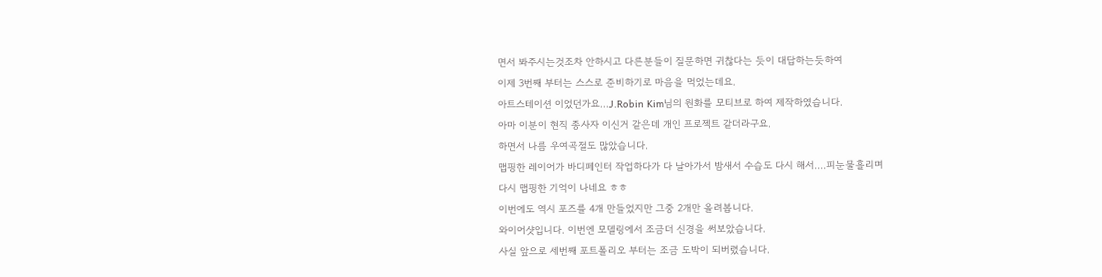면서 봐주시는것조차 안하시고 다른분들이 질문하면 귀찮다는 듯이 대답하는듯하여
이제 3번째 부터는 스스로 준비하기로 마음을 먹었는데요.
아트스테이션 이었던가요...J.Robin Kim님의 원화를 모티브로 하여 제작하였습니다.
아마 이분이 현직 종사자 이신거 같은데 개인 프로젝트 같더라구요.
하면서 나름 우여곡절도 많았습니다.
맵핑한 레이어가 바디페인터 작업하다가 다 날아가서 밤새서 수습도 다시 해서....피눈물흘리며
다시 맵핑한 기억이 나네요 ㅎㅎ
이번에도 역시 포즈를 4개 만들었지만 그중 2개만 올려봅니다.
와이어샷입니다. 이번엔 모델링에서 조금더 신경을 써보았습니다.
사실 앞으로 세번째 포트폴리오 부터는 조금 도박이 되버렸습니다.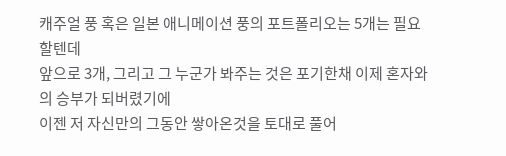캐주얼 풍 혹은 일본 애니메이션 풍의 포트폴리오는 5개는 필요할텐데
앞으로 3개, 그리고 그 누군가 봐주는 것은 포기한채 이제 혼자와의 승부가 되버렸기에
이젠 저 자신만의 그동안 쌓아온것을 토대로 풀어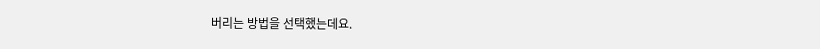버리는 방법을 선택했는데요.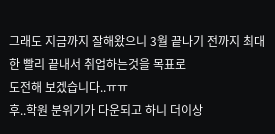그래도 지금까지 잘해왔으니 3월 끝나기 전까지 최대한 빨리 끝내서 취업하는것을 목표로
도전해 보겠습니다..ㅠㅠ
후..학원 분위기가 다운되고 하니 더이상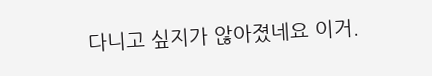다니고 싶지가 않아졌네요 이거.